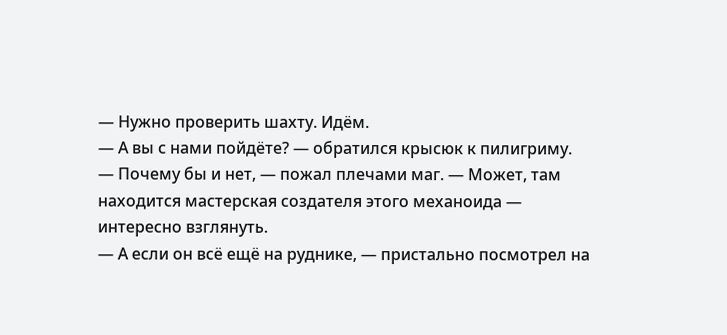— Нужно проверить шахту. Идём.
— А вы с нами пойдёте? — обратился крысюк к пилигриму.
— Почему бы и нет, — пожал плечами маг. — Может, там находится мастерская создателя этого механоида — интересно взглянуть.
— А если он всё ещё на руднике, — пристально посмотрел на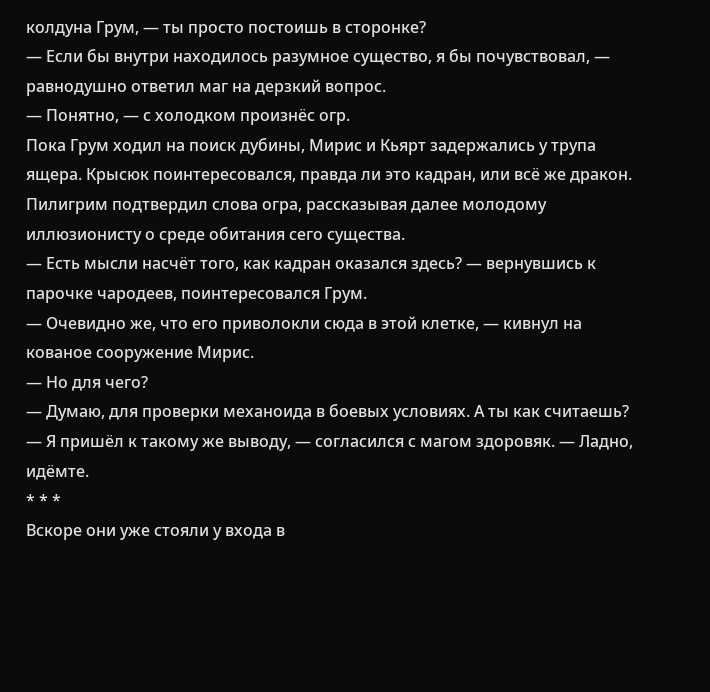колдуна Грум, — ты просто постоишь в сторонке?
— Если бы внутри находилось разумное существо, я бы почувствовал, — равнодушно ответил маг на дерзкий вопрос.
— Понятно, — с холодком произнёс огр.
Пока Грум ходил на поиск дубины, Мирис и Кьярт задержались у трупа ящера. Крысюк поинтересовался, правда ли это кадран, или всё же дракон. Пилигрим подтвердил слова огра, рассказывая далее молодому иллюзионисту о среде обитания сего существа.
— Есть мысли насчёт того, как кадран оказался здесь? — вернувшись к парочке чародеев, поинтересовался Грум.
— Очевидно же, что его приволокли сюда в этой клетке, — кивнул на кованое сооружение Мирис.
— Но для чего?
— Думаю, для проверки механоида в боевых условиях. А ты как считаешь?
— Я пришёл к такому же выводу, — согласился с магом здоровяк. — Ладно, идёмте.
* * *
Вскоре они уже стояли у входа в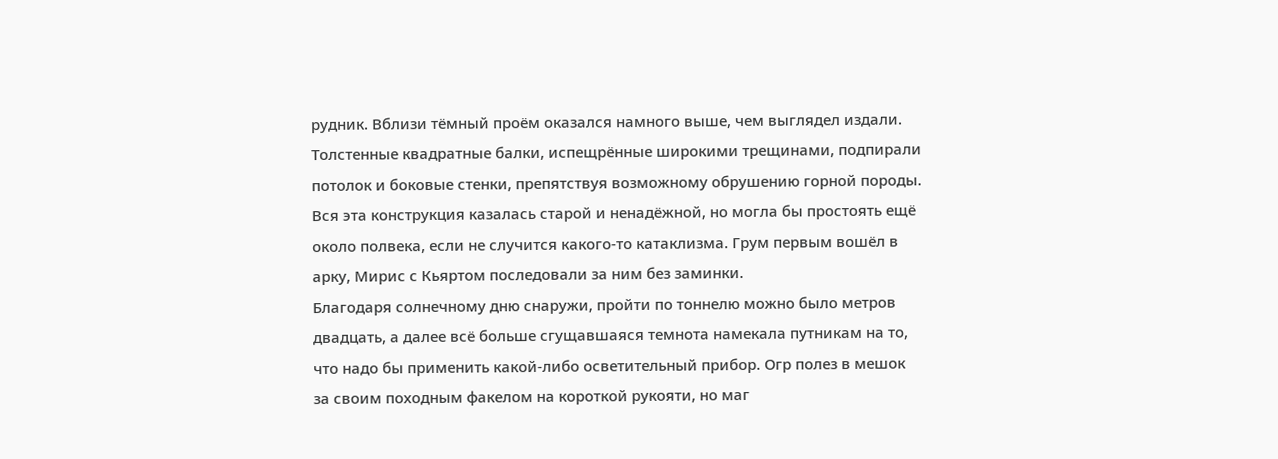рудник. Вблизи тёмный проём оказался намного выше, чем выглядел издали. Толстенные квадратные балки, испещрённые широкими трещинами, подпирали потолок и боковые стенки, препятствуя возможному обрушению горной породы. Вся эта конструкция казалась старой и ненадёжной, но могла бы простоять ещё около полвека, если не случится какого-то катаклизма. Грум первым вошёл в арку, Мирис с Кьяртом последовали за ним без заминки.
Благодаря солнечному дню снаружи, пройти по тоннелю можно было метров двадцать, а далее всё больше сгущавшаяся темнота намекала путникам на то, что надо бы применить какой-либо осветительный прибор. Огр полез в мешок за своим походным факелом на короткой рукояти, но маг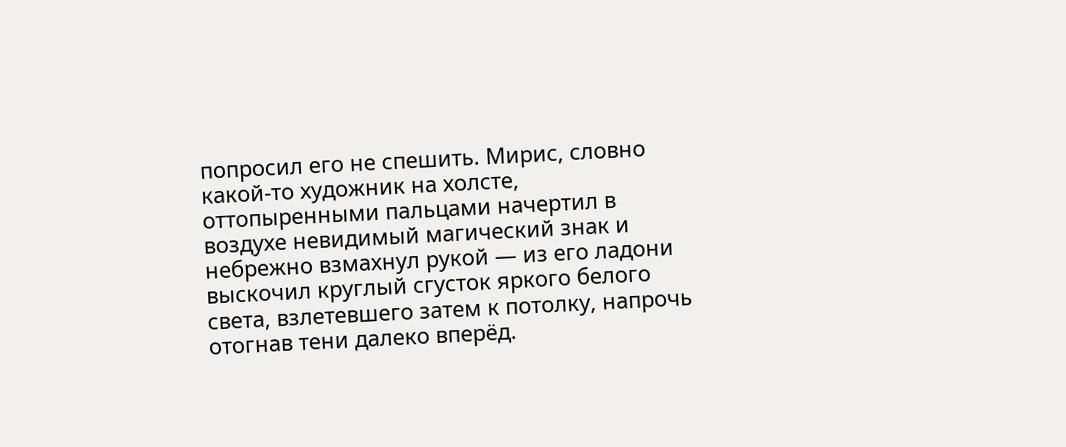попросил его не спешить. Мирис, словно какой-то художник на холсте, оттопыренными пальцами начертил в воздухе невидимый магический знак и небрежно взмахнул рукой — из его ладони выскочил круглый сгусток яркого белого света, взлетевшего затем к потолку, напрочь отогнав тени далеко вперёд.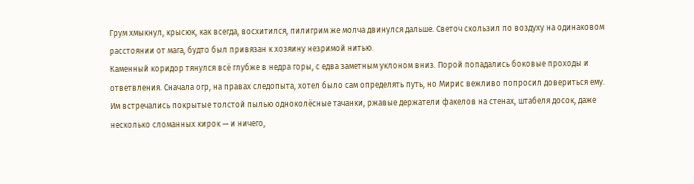Грум хмыкнул, крысюк, как всегда, восхитился, пилигрим же молча двинулся дальше. Светоч скользил по воздуху на одинаковом расстоянии от мага, будто был привязан к хозяину незримой нитью.
Каменный коридор тянулся всё глубже в недра горы, с едва заметным уклоном вниз. Порой попадались боковые проходы и ответвления. Сначала огр, на правах следопыта, хотел было сам определять путь, но Мирис вежливо попросил довериться ему.
Им встречались покрытые толстой пылью одноколёсные тачанки, ржавые держатели факелов на стенах, штабеля досок, даже несколько сломанных кирок — и ничего,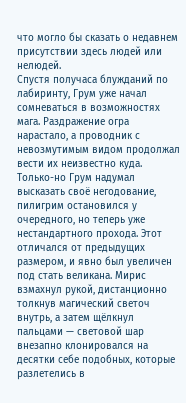что могло бы сказать о недавнем присутствии здесь людей или нелюдей.
Спустя получаса блужданий по лабиринту, Грум уже начал сомневаться в возможностях мага. Раздражение огра нарастало, а проводник с невозмутимым видом продолжал вести их неизвестно куда. Только-но Грум надумал высказать своё негодование, пилигрим остановился у очередного, но теперь уже нестандартного прохода. Этот отличался от предыдущих размером, и явно был увеличен под стать великана. Мирис взмахнул рукой, дистанционно толкнув магический светоч внутрь, а затем щёлкнул пальцами — световой шар внезапно клонировался на десятки себе подобных, которые разлетелись в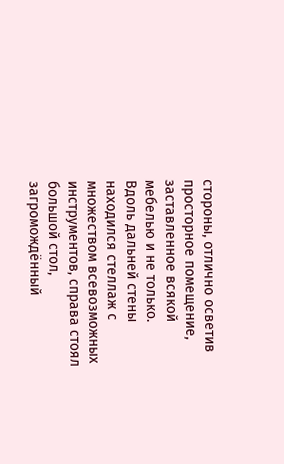стороны, отлично осветив просторное помещение, заставленное всякой мебелью и не только.
Вдоль дальней стены находился стеллаж с множеством всевозможных инструментов, справа стоял большой стол, загромождённый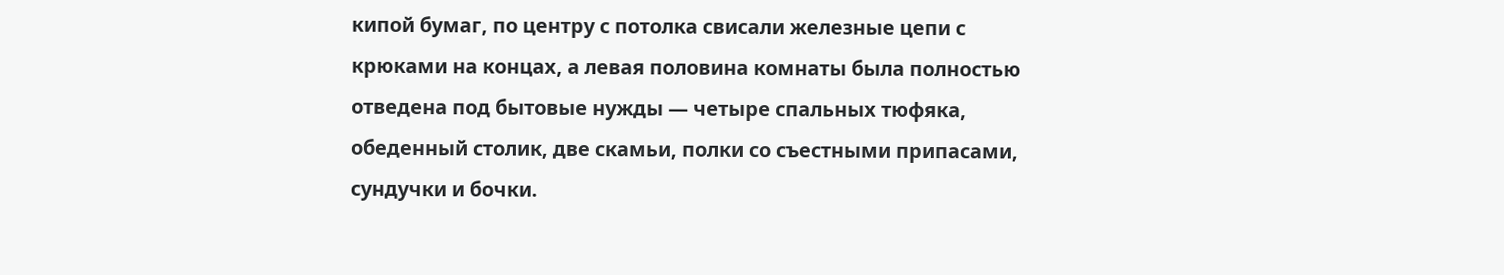кипой бумаг, по центру с потолка свисали железные цепи с крюками на концах, а левая половина комнаты была полностью отведена под бытовые нужды — четыре спальных тюфяка, обеденный столик, две скамьи, полки со съестными припасами, сундучки и бочки.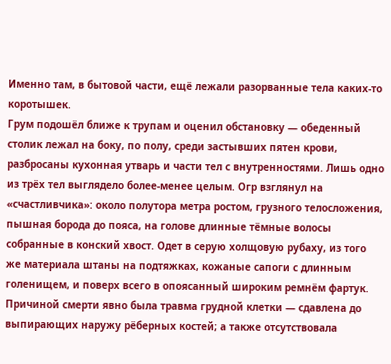Именно там, в бытовой части, ещё лежали разорванные тела каких-то коротышек.
Грум подошёл ближе к трупам и оценил обстановку — обеденный столик лежал на боку, по полу, среди застывших пятен крови, разбросаны кухонная утварь и части тел с внутренностями. Лишь одно из трёх тел выглядело более-менее целым. Огр взглянул на «счастливчика»: около полутора метра ростом, грузного телосложения, пышная борода до пояса, на голове длинные тёмные волосы собранные в конский хвост. Одет в серую холщовую рубаху, из того же материала штаны на подтяжках, кожаные сапоги с длинным голенищем, и поверх всего в опоясанный широким ремнём фартук. Причиной смерти явно была травма грудной клетки — сдавлена до выпирающих наружу рёберных костей; а также отсутствовала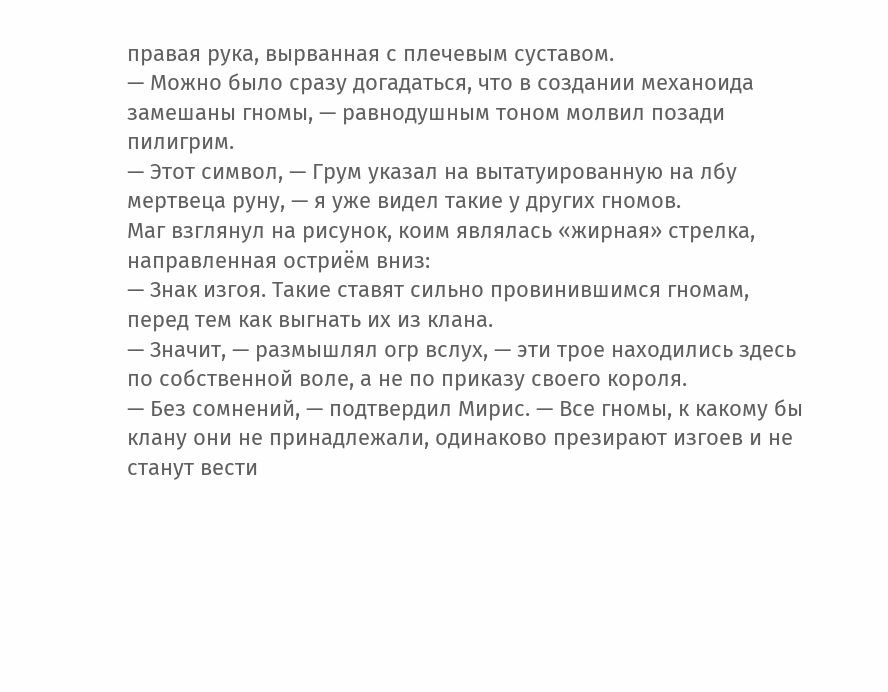правая рука, вырванная с плечевым суставом.
— Можно было сразу догадаться, что в создании механоида замешаны гномы, — равнодушным тоном молвил позади пилигрим.
— Этот символ, — Грум указал на вытатуированную на лбу мертвеца руну, — я уже видел такие у других гномов.
Маг взглянул на рисунок, коим являлась «жирная» стрелка, направленная остриём вниз:
— Знак изгоя. Такие ставят сильно провинившимся гномам, перед тем как выгнать их из клана.
— Значит, — размышлял огр вслух, — эти трое находились здесь по собственной воле, а не по приказу своего короля.
— Без сомнений, — подтвердил Мирис. — Все гномы, к какому бы клану они не принадлежали, одинаково презирают изгоев и не станут вести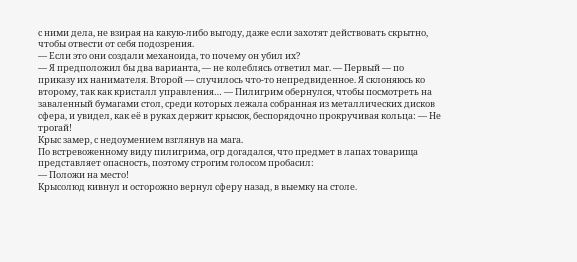с ними дела, не взирая на какую-либо выгоду, даже если захотят действовать скрытно, чтобы отвести от себя подозрения.
— Если это они создали механоида, то почему он убил их?
— Я предположил бы два варианта, — не колеблясь ответил маг. — Первый — по приказу их нанимателя. Второй — случилось что-то непредвиденное. Я склоняюсь ко второму, так как кристалл управления… — Пилигрим обернулся, чтобы посмотреть на заваленный бумагами стол, среди которых лежала собранная из металлических дисков сфера, и увидел, как её в руках держит крысюк, беспорядочно прокручивая кольца: — Не трогай!
Крыс замер, с недоумением взглянув на мага.
По встревоженному виду пилигрима, огр догадался, что предмет в лапах товарища представляет опасность, поэтому строгим голосом пробасил:
— Положи на место!
Крысолюд кивнул и осторожно вернул сферу назад, в выемку на столе.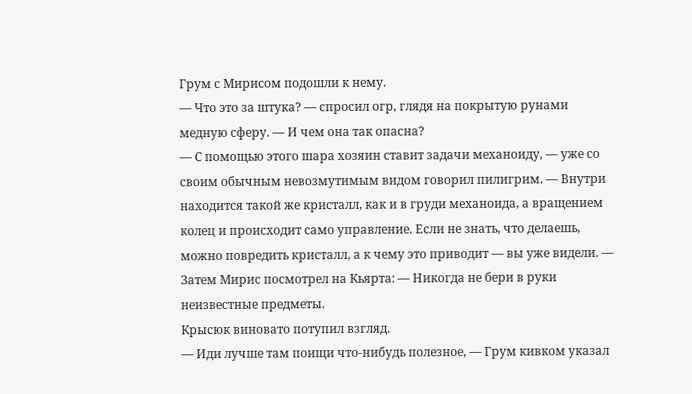Грум с Мирисом подошли к нему.
— Что это за штука? — спросил огр, глядя на покрытую рунами медную сферу. — И чем она так опасна?
— С помощью этого шара хозяин ставит задачи механоиду, — уже со своим обычным невозмутимым видом говорил пилигрим. — Внутри находится такой же кристалл, как и в груди механоида, а вращением колец и происходит само управление. Если не знать, что делаешь, можно повредить кристалл, а к чему это приводит — вы уже видели. — Затем Мирис посмотрел на Кьярта: — Никогда не бери в руки неизвестные предметы.
Крысюк виновато потупил взгляд.
— Иди лучше там поищи что-нибудь полезное, — Грум кивком указал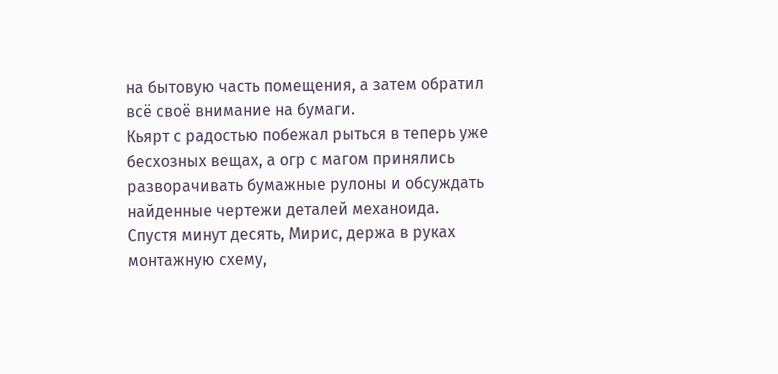на бытовую часть помещения, а затем обратил всё своё внимание на бумаги.
Кьярт с радостью побежал рыться в теперь уже бесхозных вещах, а огр с магом принялись разворачивать бумажные рулоны и обсуждать найденные чертежи деталей механоида.
Спустя минут десять, Мирис, держа в руках монтажную схему,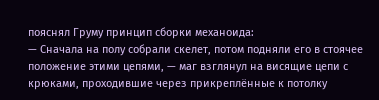пояснял Груму принцип сборки механоида:
— Сначала на полу собрали скелет, потом подняли его в стоячее положение этими цепями, — маг взглянул на висящие цепи с крюками, проходившие через прикреплённые к потолку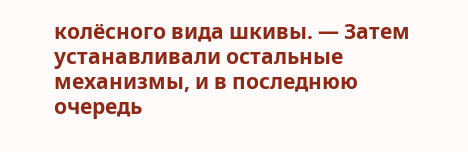колёсного вида шкивы. — Затем устанавливали остальные механизмы, и в последнюю очередь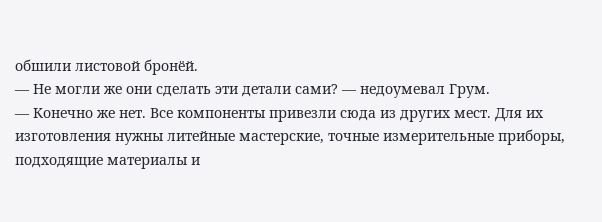обшили листовой бронёй.
— Не могли же они сделать эти детали сами? — недоумевал Грум.
— Конечно же нет. Все компоненты привезли сюда из других мест. Для их изготовления нужны литейные мастерские, точные измерительные приборы, подходящие материалы и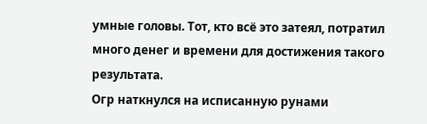умные головы. Тот, кто всё это затеял, потратил много денег и времени для достижения такого результата.
Огр наткнулся на исписанную рунами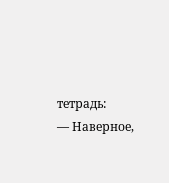тетрадь:
— Наверное,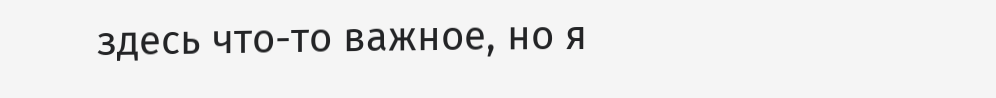здесь что-то важное, но я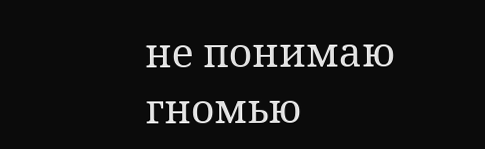не понимаю гномью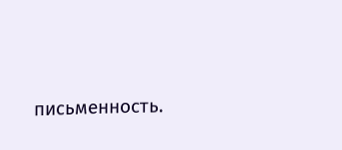письменность.